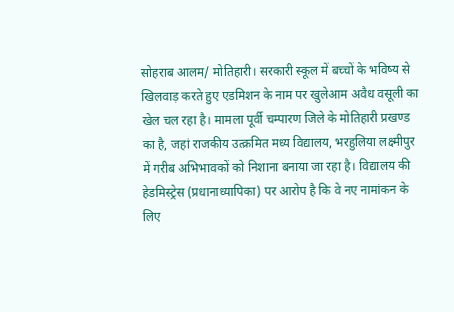सोहराब आलम/ मोतिहारी। सरकारी स्कूल में बच्चों के भविष्य से खिलवाड़ करते हुए एडमिशन के नाम पर खुलेआम अवैध वसूली का खेल चल रहा है। मामला पूर्वी चम्पारण जिले के मोतिहारी प्रखण्ड का है, जहां राजकीय उत्क्रमित मध्य विद्यालय, भरहुलिया लक्ष्मीपुर में गरीब अभिभावकों को निशाना बनाया जा रहा है। विद्यालय की हेडमिस्ट्रेस (प्रधानाध्यापिका) पर आरोप है कि वे नए नामांकन के लिए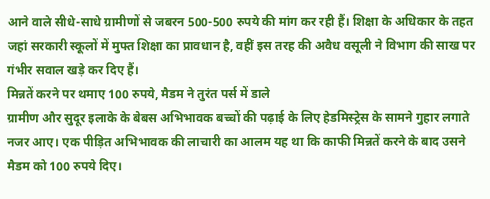आने वाले सीधे-साधे ग्रामीणों से जबरन 500-500 रुपये की मांग कर रही हैं। शिक्षा के अधिकार के तहत जहां सरकारी स्कूलों में मुफ्त शिक्षा का प्रावधान है, वहीं इस तरह की अवैध वसूली ने विभाग की साख पर गंभीर सवाल खड़े कर दिए हैं।
मिन्नतें करने पर थमाए 100 रुपये, मैडम ने तुरंत पर्स में डाले
ग्रामीण और सुदूर इलाके के बेबस अभिभावक बच्चों की पढ़ाई के लिए हेडमिस्ट्रेस के सामने गुहार लगाते नजर आए। एक पीड़ित अभिभावक की लाचारी का आलम यह था कि काफी मिन्नतें करने के बाद उसने मैडम को 100 रुपये दिए।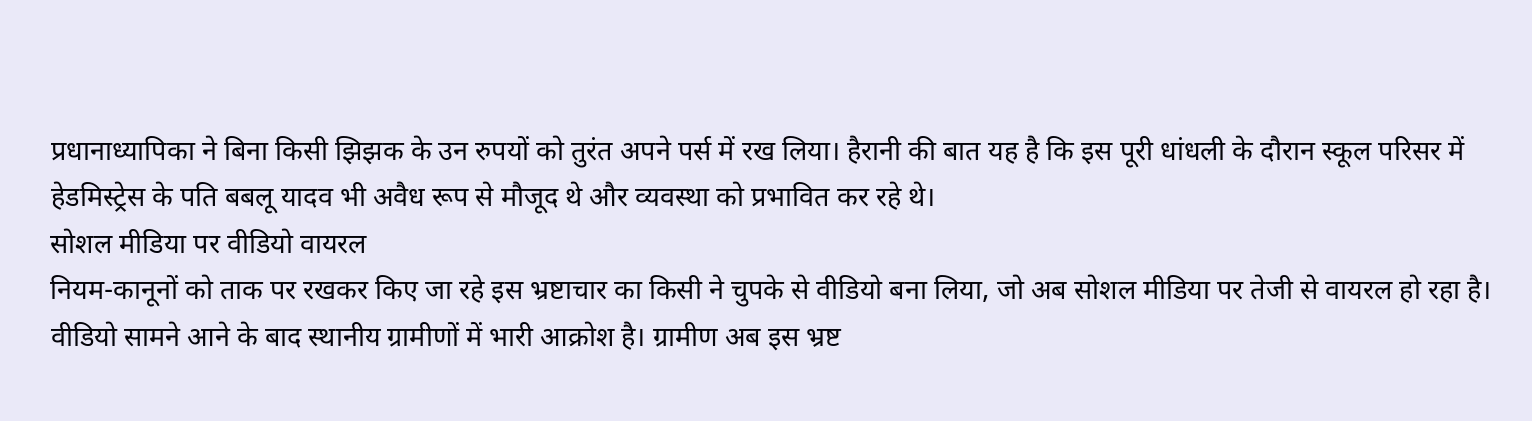प्रधानाध्यापिका ने बिना किसी झिझक के उन रुपयों को तुरंत अपने पर्स में रख लिया। हैरानी की बात यह है कि इस पूरी धांधली के दौरान स्कूल परिसर में हेडमिस्ट्रेस के पति बबलू यादव भी अवैध रूप से मौजूद थे और व्यवस्था को प्रभावित कर रहे थे।
सोशल मीडिया पर वीडियो वायरल
नियम-कानूनों को ताक पर रखकर किए जा रहे इस भ्रष्टाचार का किसी ने चुपके से वीडियो बना लिया, जो अब सोशल मीडिया पर तेजी से वायरल हो रहा है। वीडियो सामने आने के बाद स्थानीय ग्रामीणों में भारी आक्रोश है। ग्रामीण अब इस भ्रष्ट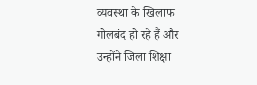व्यवस्था के खिलाफ गोलबंद हो रहे हैं और उन्होंने जिला शिक्षा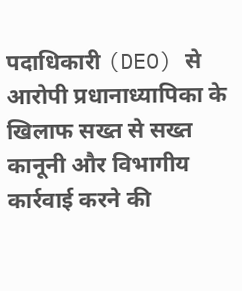पदाधिकारी (DEO) से आरोपी प्रधानाध्यापिका के खिलाफ सख्त से सख्त कानूनी और विभागीय कार्रवाई करने की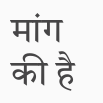मांग की है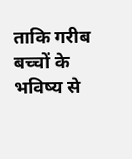ताकि गरीब बच्चों के भविष्य से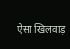ऐसा खिलवाड़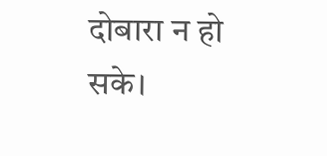दोबारा न हो सके।